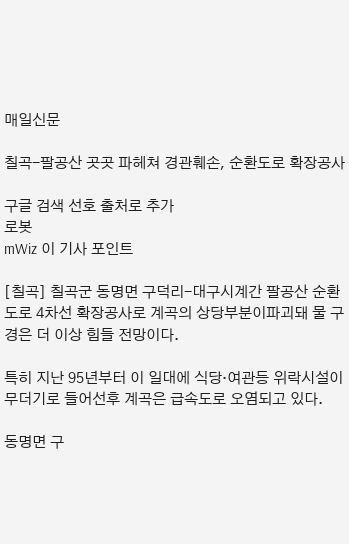매일신문

칠곡-팔공산 곳곳 파헤쳐 경관훼손, 순환도로 확장공사

구글 검색 선호 출처로 추가
로봇
mWiz 이 기사 포인트

[칠곡] 칠곡군 동명면 구덕리-대구시계간 팔공산 순환도로 4차선 확장공사로 계곡의 상당부분이파괴돼 물 구경은 더 이상 힘들 전망이다.

특히 지난 95년부터 이 일대에 식당·여관등 위락시설이 무더기로 들어선후 계곡은 급속도로 오염되고 있다.

동명면 구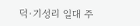덕·기성리 일대 주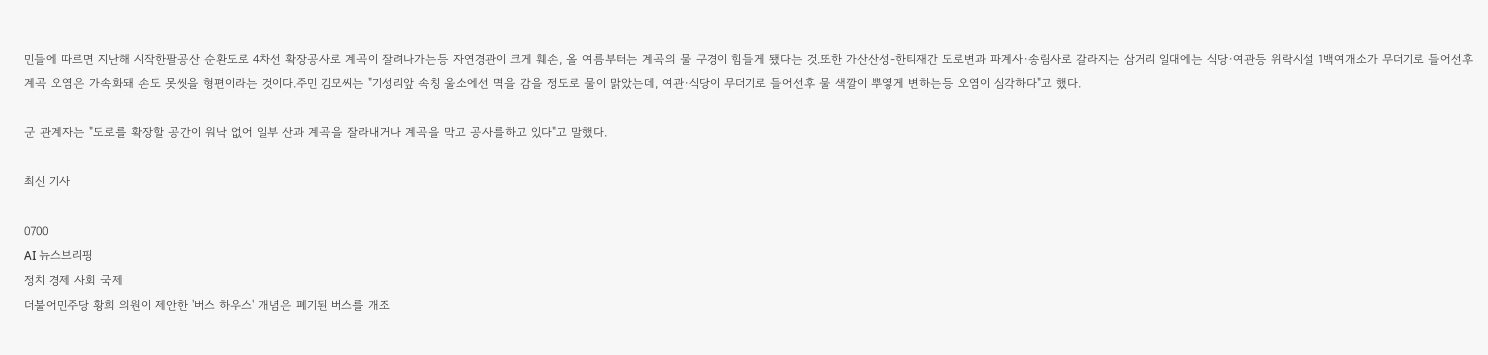민들에 따르면 지난해 시작한팔공산 순환도로 4차선 확장공사로 계곡이 잘려나가는등 자연경관이 크게 훼손, 올 여름부터는 계곡의 물 구경이 힘들게 됐다는 것.또한 가산산성-한티재간 도로변과 파계사·송림사로 갈라지는 삼거리 일대에는 식당·여관등 위락시설 1백여개소가 무더기로 들어선후 계곡 오염은 가속화돼 손도 못씻을 형편이라는 것이다.주민 김모씨는 "기성리앞 속칭 울소에선 멱을 감을 정도로 물이 맑았는데, 여관·식당이 무더기로 들어선후 물 색깔이 뿌옇게 변하는등 오염이 심각하다"고 했다.

군 관계자는 "도로를 확장할 공간이 워낙 없어 일부 산과 계곡을 잘라내거나 계곡을 막고 공사를하고 있다"고 말했다.

최신 기사

0700
AI 뉴스브리핑
정치 경제 사회 국제
더불어민주당 황희 의원이 제안한 '버스 하우스' 개념은 폐기된 버스를 개조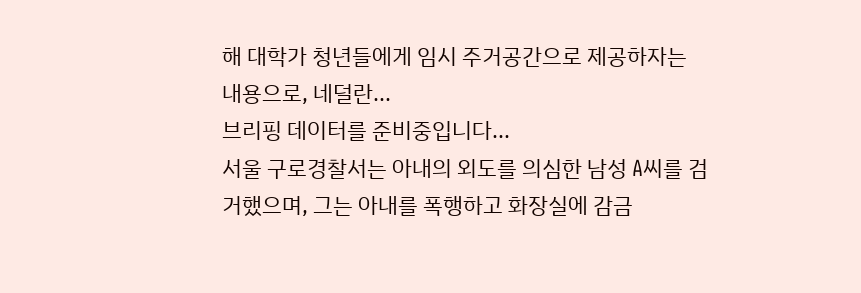해 대학가 청년들에게 임시 주거공간으로 제공하자는 내용으로, 네덜란...
브리핑 데이터를 준비중입니다...
서울 구로경찰서는 아내의 외도를 의심한 남성 A씨를 검거했으며, 그는 아내를 폭행하고 화장실에 감금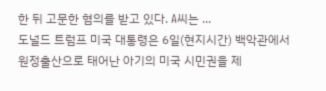한 뒤 고문한 혐의를 받고 있다. A씨는 ...
도널드 트럼프 미국 대통령은 6일(현지시간) 백악관에서 원정출산으로 태어난 아기의 미국 시민권을 제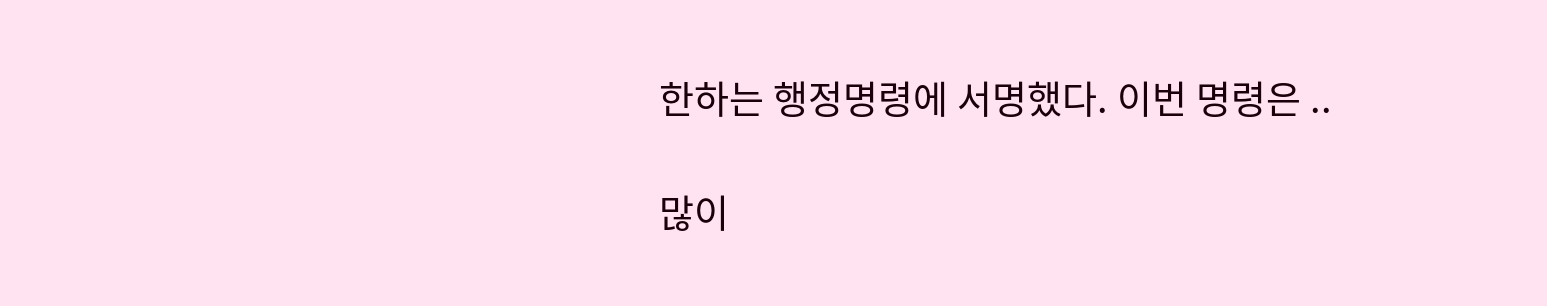한하는 행정명령에 서명했다. 이번 명령은 ..

많이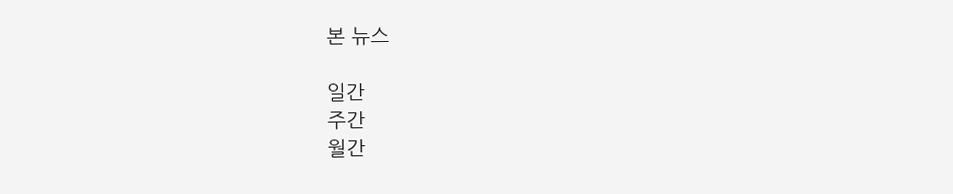본 뉴스

일간
주간
월간